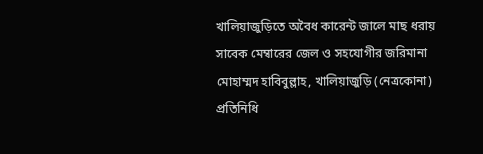খালিয়াজুড়িতে অবৈধ কারেন্ট জালে মাছ ধরায় সাবেক মেম্বারের জেল ও সহযোগীর জরিমানা
মোহাম্মদ হাবিবুল্লাহ, খালিয়াজুড়ি (নেত্রকোনা) প্রতিনিধি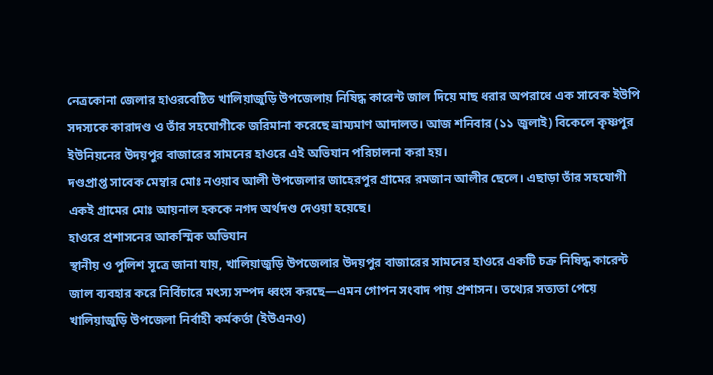নেত্রকোনা জেলার হাওরবেষ্টিত খালিয়াজুড়ি উপজেলায় নিষিদ্ধ কারেন্ট জাল দিয়ে মাছ ধরার অপরাধে এক সাবেক ইউপি সদস্যকে কারাদণ্ড ও তাঁর সহযোগীকে জরিমানা করেছে ভ্রাম্যমাণ আদালত। আজ শনিবার (১১ জুলাই) বিকেলে কৃষ্ণপুর ইউনিয়নের উদয়পুর বাজারের সামনের হাওরে এই অভিযান পরিচালনা করা হয়।
দণ্ডপ্রাপ্ত সাবেক মেম্বার মোঃ নওয়াব আলী উপজেলার জাহেরপুর গ্রামের রমজান আলীর ছেলে। এছাড়া তাঁর সহযোগী একই গ্রামের মোঃ আয়নাল হককে নগদ অর্থদণ্ড দেওয়া হয়েছে।
হাওরে প্রশাসনের আকস্মিক অভিযান
স্থানীয় ও পুলিশ সূত্রে জানা যায়, খালিয়াজুড়ি উপজেলার উদয়পুর বাজারের সামনের হাওরে একটি চক্র নিষিদ্ধ কারেন্ট জাল ব্যবহার করে নির্বিচারে মৎস্য সম্পদ ধ্বংস করছে—এমন গোপন সংবাদ পায় প্রশাসন। তথ্যের সত্যতা পেয়ে খালিয়াজুড়ি উপজেলা নির্বাহী কর্মকর্তা (ইউএনও)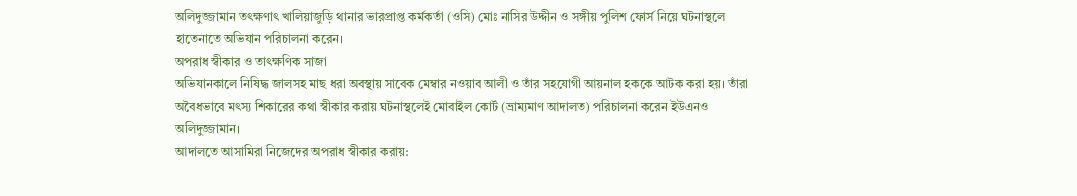অলিদুজ্জামান তৎক্ষণাৎ খালিয়াজুড়ি থানার ভারপ্রাপ্ত কর্মকর্তা (ওসি) মোঃ নাসির উদ্দীন ও সঙ্গীয় পুলিশ ফোর্স নিয়ে ঘটনাস্থলে হাতেনাতে অভিযান পরিচালনা করেন।
অপরাধ স্বীকার ও তাৎক্ষণিক সাজা
অভিযানকালে নিষিদ্ধ জালসহ মাছ ধরা অবস্থায় সাবেক মেম্বার নওয়াব আলী ও তাঁর সহযোগী আয়নাল হককে আটক করা হয়। তাঁরা অবৈধভাবে মৎস্য শিকারের কথা স্বীকার করায় ঘটনাস্থলেই মোবাইল কোর্ট (ভ্রাম্যমাণ আদালত) পরিচালনা করেন ইউএনও অলিদুজ্জামান।
আদালতে আসামিরা নিজেদের অপরাধ স্বীকার করায়: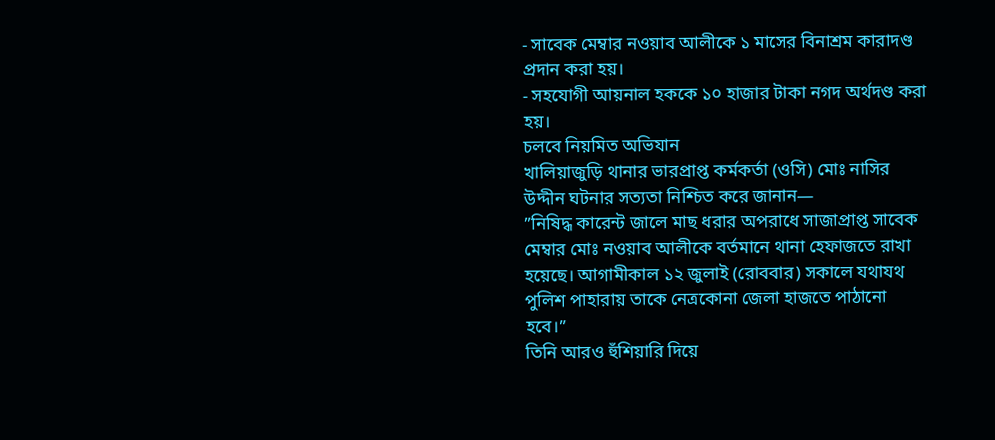- সাবেক মেম্বার নওয়াব আলীকে ১ মাসের বিনাশ্রম কারাদণ্ড প্রদান করা হয়।
- সহযোগী আয়নাল হককে ১০ হাজার টাকা নগদ অর্থদণ্ড করা হয়।
চলবে নিয়মিত অভিযান
খালিয়াজুড়ি থানার ভারপ্রাপ্ত কর্মকর্তা (ওসি) মোঃ নাসির উদ্দীন ঘটনার সত্যতা নিশ্চিত করে জানান—
”নিষিদ্ধ কারেন্ট জালে মাছ ধরার অপরাধে সাজাপ্রাপ্ত সাবেক মেম্বার মোঃ নওয়াব আলীকে বর্তমানে থানা হেফাজতে রাখা হয়েছে। আগামীকাল ১২ জুলাই (রোববার) সকালে যথাযথ পুলিশ পাহারায় তাকে নেত্রকোনা জেলা হাজতে পাঠানো হবে।”
তিনি আরও হুঁশিয়ারি দিয়ে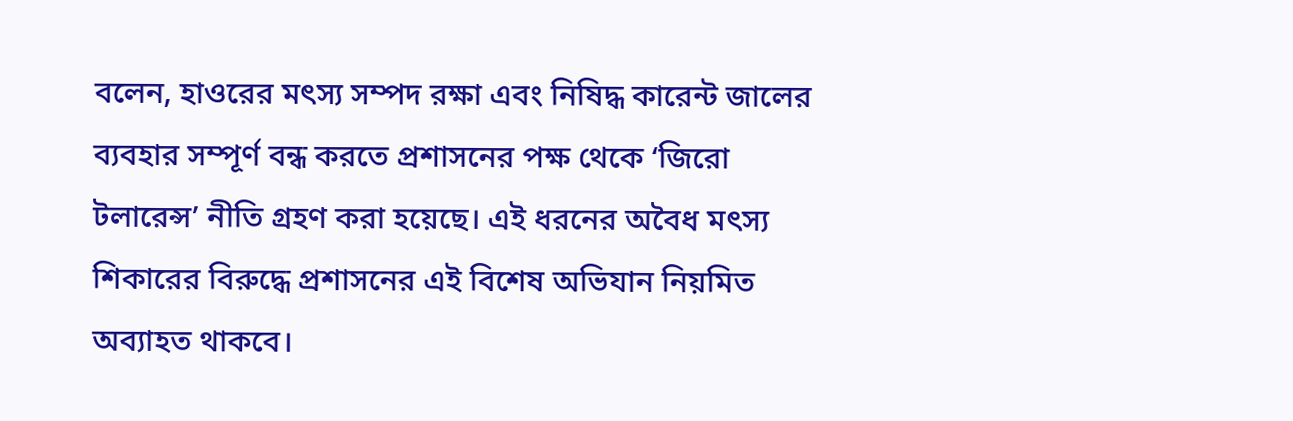বলেন, হাওরের মৎস্য সম্পদ রক্ষা এবং নিষিদ্ধ কারেন্ট জালের ব্যবহার সম্পূর্ণ বন্ধ করতে প্রশাসনের পক্ষ থেকে ‘জিরো টলারেন্স’ নীতি গ্রহণ করা হয়েছে। এই ধরনের অবৈধ মৎস্য শিকারের বিরুদ্ধে প্রশাসনের এই বিশেষ অভিযান নিয়মিত অব্যাহত থাকবে।